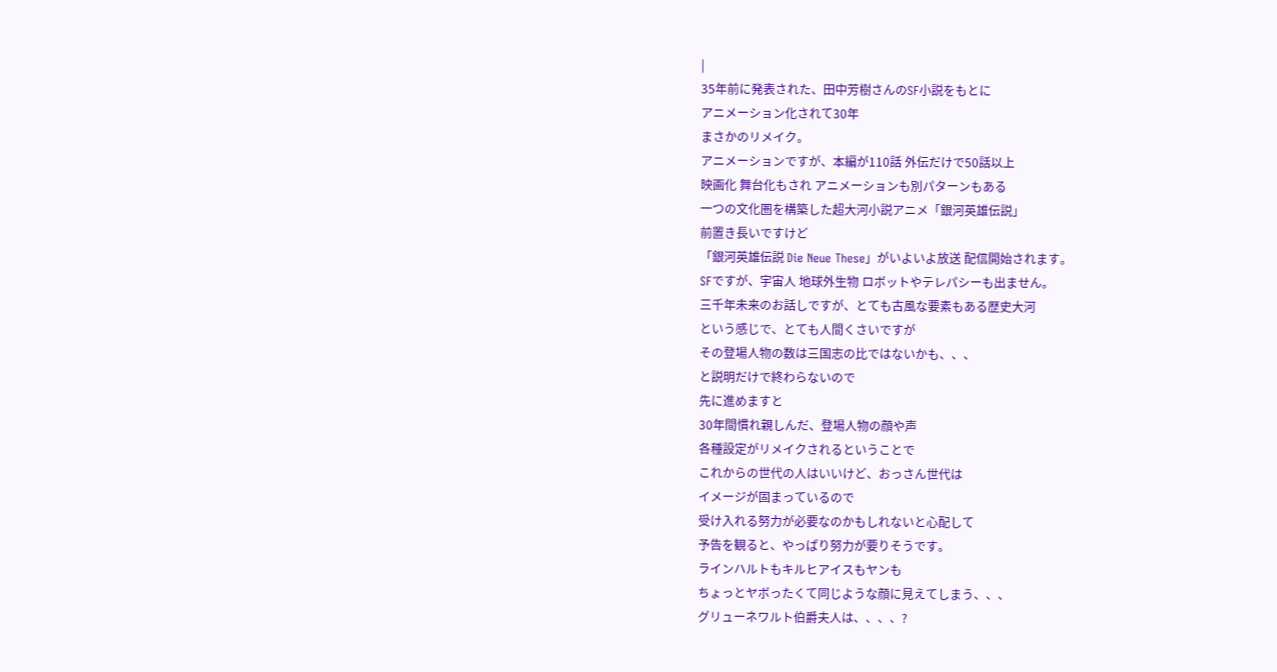|
35年前に発表された、田中芳樹さんのSF小説をもとに
アニメーション化されて30年
まさかのリメイク。
アニメーションですが、本編が110話 外伝だけで50話以上
映画化 舞台化もされ アニメーションも別パターンもある
一つの文化圏を構築した超大河小説アニメ「銀河英雄伝説」
前置き長いですけど
「銀河英雄伝説 Die Neue These」がいよいよ放送 配信開始されます。
SFですが、宇宙人 地球外生物 ロボットやテレパシーも出ません。
三千年未来のお話しですが、とても古風な要素もある歴史大河
という感じで、とても人間くさいですが
その登場人物の数は三国志の比ではないかも、、、
と説明だけで終わらないので
先に進めますと
30年間慣れ親しんだ、登場人物の顔や声
各種設定がリメイクされるということで
これからの世代の人はいいけど、おっさん世代は
イメージが固まっているので
受け入れる努力が必要なのかもしれないと心配して
予告を観ると、やっぱり努力が要りそうです。
ラインハルトもキルヒアイスもヤンも
ちょっとヤボったくて同じような顔に見えてしまう、、、
グリューネワルト伯爵夫人は、、、、?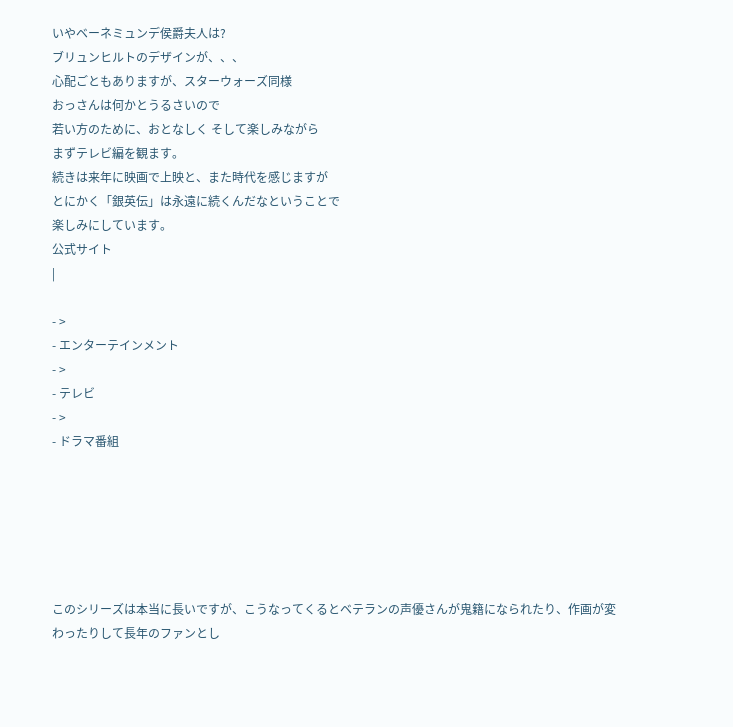いやベーネミュンデ侯爵夫人は?
ブリュンヒルトのデザインが、、、
心配ごともありますが、スターウォーズ同様
おっさんは何かとうるさいので
若い方のために、おとなしく そして楽しみながら
まずテレビ編を観ます。
続きは来年に映画で上映と、また時代を感じますが
とにかく「銀英伝」は永遠に続くんだなということで
楽しみにしています。
公式サイト
|

- >
- エンターテインメント
- >
- テレビ
- >
- ドラマ番組






このシリーズは本当に長いですが、こうなってくるとベテランの声優さんが鬼籍になられたり、作画が変わったりして長年のファンとし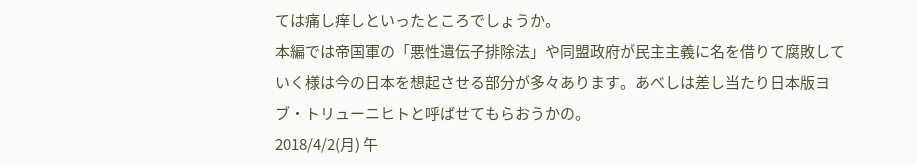ては痛し痒しといったところでしょうか。
本編では帝国軍の「悪性遺伝子排除法」や同盟政府が民主主義に名を借りて腐敗していく様は今の日本を想起させる部分が多々あります。あべしは差し当たり日本版ヨブ・トリューニヒトと呼ばせてもらおうかの。
2018/4/2(月) 午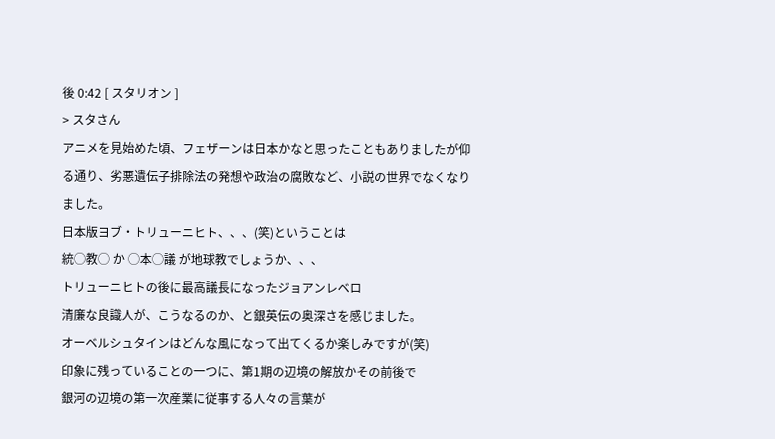後 0:42 [ スタリオン ]
> スタさん
アニメを見始めた頃、フェザーンは日本かなと思ったこともありましたが仰る通り、劣悪遺伝子排除法の発想や政治の腐敗など、小説の世界でなくなりました。
日本版ヨブ・トリューニヒト、、、(笑)ということは
統◯教◯ か ◯本◯議 が地球教でしょうか、、、
トリューニヒトの後に最高議長になったジョアンレベロ
清廉な良識人が、こうなるのか、と銀英伝の奥深さを感じました。
オーベルシュタインはどんな風になって出てくるか楽しみですが(笑)
印象に残っていることの一つに、第1期の辺境の解放かその前後で
銀河の辺境の第一次産業に従事する人々の言葉が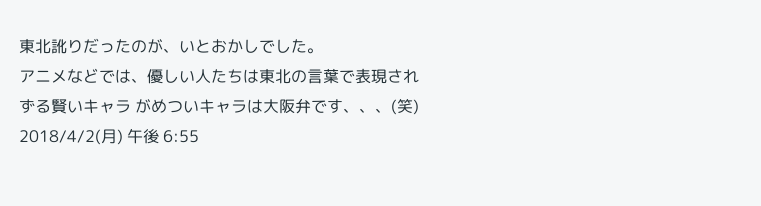東北訛りだったのが、いとおかしでした。
アニメなどでは、優しい人たちは東北の言葉で表現され
ずる賢いキャラ がめついキャラは大阪弁です、、、(笑)
2018/4/2(月) 午後 6:55